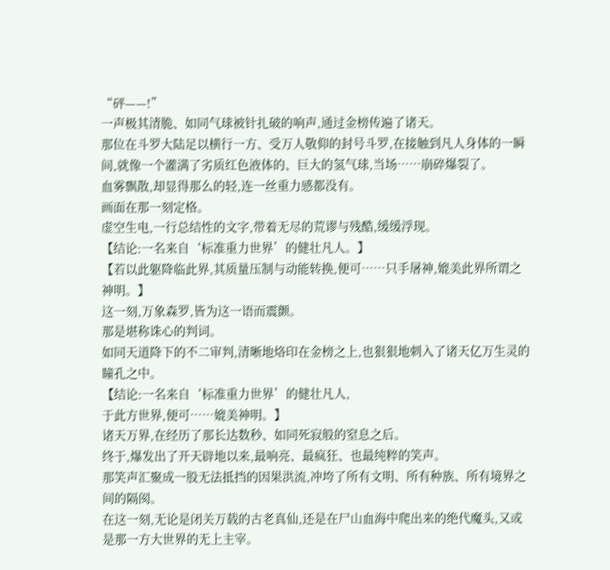“砰——!”
一声极其清脆、如同气球被针扎破的响声,通过金榜传遍了诸天。
那位在斗罗大陆足以横行一方、受万人敬仰的封号斗罗,在接触到凡人身体的一瞬间,就像一个灌满了劣质红色液体的、巨大的氢气球,当场……崩碎爆裂了。
血雾飘散,却显得那么的轻,连一丝重力感都没有。
画面在那一刻定格。
虚空生电,一行总结性的文字,带着无尽的荒谬与残酷,缓缓浮现。
【结论:一名来自‘标准重力世界’的健壮凡人。】
【若以此躯降临此界,其质量压制与动能转换,便可……只手屠神,媲美此界所谓之神明。】
这一刻,万象森罗,皆为这一语而震颤。
那是堪称诛心的判词。
如同天道降下的不二审判,清晰地烙印在金榜之上,也狠狠地刺入了诸天亿万生灵的瞳孔之中。
【结论:一名来自‘标准重力世界’的健壮凡人,
于此方世界,便可……媲美神明。】
诸天万界,在经历了那长达数秒、如同死寂般的窒息之后。
终于,爆发出了开天辟地以来,最响亮、最疯狂、也最纯粹的笑声。
那笑声汇聚成一股无法抵挡的因果洪流,冲垮了所有文明、所有种族、所有境界之间的隔阂。
在这一刻,无论是闭关万载的古老真仙,还是在尸山血海中爬出来的绝代魔头,又或是那一方大世界的无上主宰。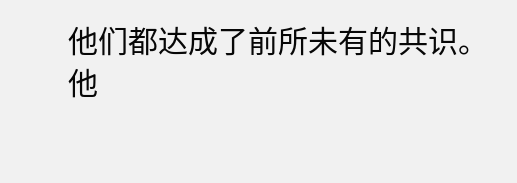他们都达成了前所未有的共识。
他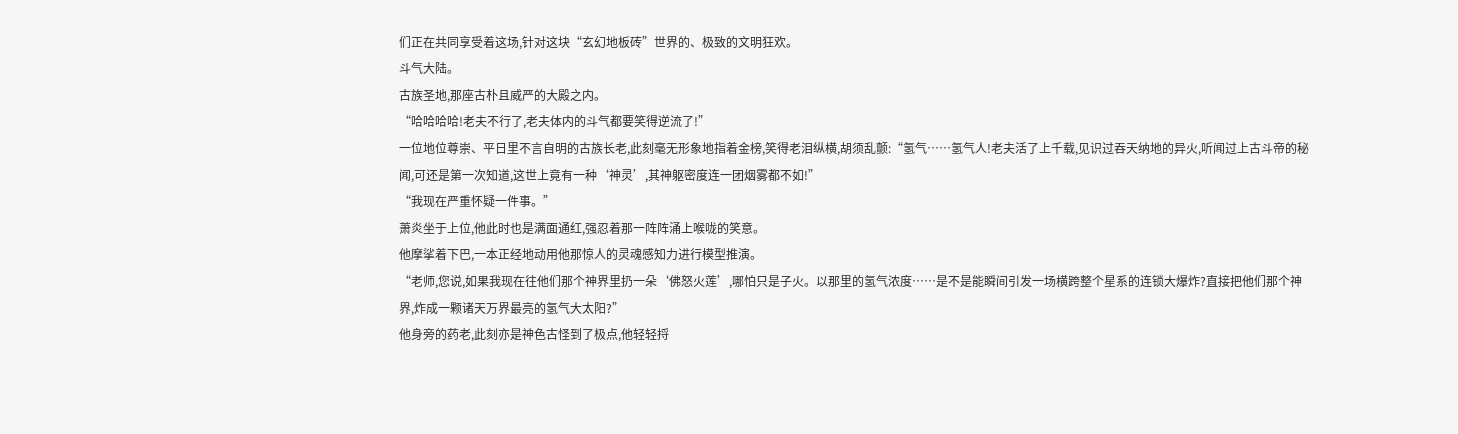们正在共同享受着这场,针对这块“玄幻地板砖”世界的、极致的文明狂欢。
斗气大陆。
古族圣地,那座古朴且威严的大殿之内。
“哈哈哈哈!老夫不行了,老夫体内的斗气都要笑得逆流了!”
一位地位尊崇、平日里不言自明的古族长老,此刻毫无形象地指着金榜,笑得老泪纵横,胡须乱颤:“氢气……氢气人!老夫活了上千载,见识过吞天纳地的异火,听闻过上古斗帝的秘闻,可还是第一次知道,这世上竟有一种‘神灵’,其神躯密度连一团烟雾都不如!”
“我现在严重怀疑一件事。”
萧炎坐于上位,他此时也是满面通红,强忍着那一阵阵涌上喉咙的笑意。
他摩挲着下巴,一本正经地动用他那惊人的灵魂感知力进行模型推演。
“老师,您说,如果我现在往他们那个神界里扔一朵‘佛怒火莲’,哪怕只是子火。以那里的氢气浓度……是不是能瞬间引发一场横跨整个星系的连锁大爆炸?直接把他们那个神界,炸成一颗诸天万界最亮的氢气大太阳?”
他身旁的药老,此刻亦是神色古怪到了极点,他轻轻捋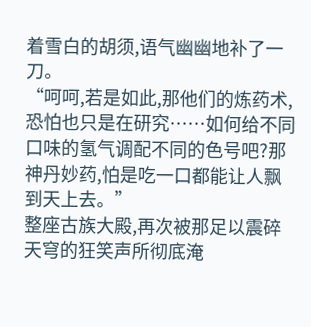着雪白的胡须,语气幽幽地补了一刀。
“呵呵,若是如此,那他们的炼药术,恐怕也只是在研究……如何给不同口味的氢气调配不同的色号吧?那神丹妙药,怕是吃一口都能让人飘到天上去。”
整座古族大殿,再次被那足以震碎天穹的狂笑声所彻底淹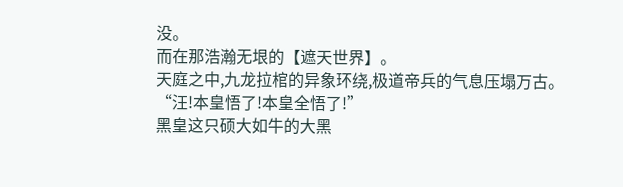没。
而在那浩瀚无垠的【遮天世界】。
天庭之中,九龙拉棺的异象环绕,极道帝兵的气息压塌万古。
“汪!本皇悟了!本皇全悟了!”
黑皇这只硕大如牛的大黑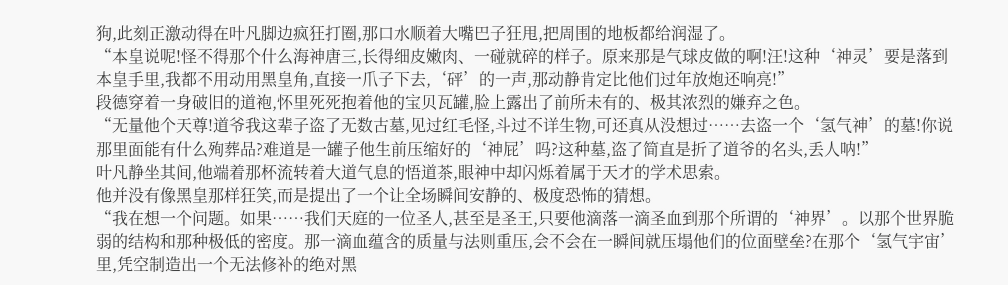狗,此刻正激动得在叶凡脚边疯狂打圈,那口水顺着大嘴巴子狂甩,把周围的地板都给润湿了。
“本皇说呢!怪不得那个什么海神唐三,长得细皮嫩肉、一碰就碎的样子。原来那是气球皮做的啊!汪!这种‘神灵’要是落到本皇手里,我都不用动用黑皇角,直接一爪子下去,‘砰’的一声,那动静肯定比他们过年放炮还响亮!”
段德穿着一身破旧的道袍,怀里死死抱着他的宝贝瓦罐,脸上露出了前所未有的、极其浓烈的嫌弃之色。
“无量他个天尊!道爷我这辈子盗了无数古墓,见过红毛怪,斗过不详生物,可还真从没想过……去盗一个‘氢气神’的墓!你说那里面能有什么殉葬品?难道是一罐子他生前压缩好的‘神屁’吗?这种墓,盗了简直是折了道爷的名头,丢人呐!”
叶凡静坐其间,他端着那杯流转着大道气息的悟道茶,眼神中却闪烁着属于天才的学术思索。
他并没有像黑皇那样狂笑,而是提出了一个让全场瞬间安静的、极度恐怖的猜想。
“我在想一个问题。如果……我们天庭的一位圣人,甚至是圣王,只要他滴落一滴圣血到那个所谓的‘神界’。以那个世界脆弱的结构和那种极低的密度。那一滴血蕴含的质量与法则重压,会不会在一瞬间就压塌他们的位面壁垒?在那个‘氢气宇宙’里,凭空制造出一个无法修补的绝对黑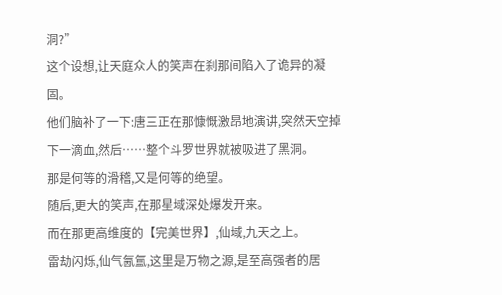洞?”
这个设想,让天庭众人的笑声在刹那间陷入了诡异的凝固。
他们脑补了一下:唐三正在那慷慨激昂地演讲,突然天空掉下一滴血,然后……整个斗罗世界就被吸进了黑洞。
那是何等的滑稽,又是何等的绝望。
随后,更大的笑声,在那星域深处爆发开来。
而在那更高维度的【完美世界】,仙域,九天之上。
雷劫闪烁,仙气氤氲,这里是万物之源,是至高强者的居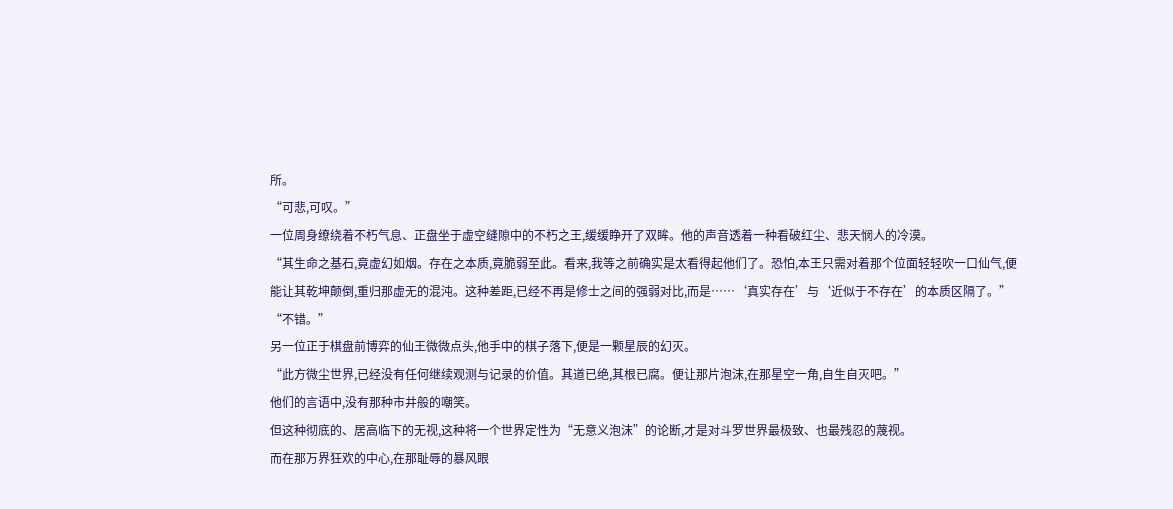所。
“可悲,可叹。”
一位周身缭绕着不朽气息、正盘坐于虚空缝隙中的不朽之王,缓缓睁开了双眸。他的声音透着一种看破红尘、悲天悯人的冷漠。
“其生命之基石,竟虚幻如烟。存在之本质,竟脆弱至此。看来,我等之前确实是太看得起他们了。恐怕,本王只需对着那个位面轻轻吹一口仙气,便能让其乾坤颠倒,重归那虚无的混沌。这种差距,已经不再是修士之间的强弱对比,而是……‘真实存在’与‘近似于不存在’的本质区隔了。”
“不错。”
另一位正于棋盘前博弈的仙王微微点头,他手中的棋子落下,便是一颗星辰的幻灭。
“此方微尘世界,已经没有任何继续观测与记录的价值。其道已绝,其根已腐。便让那片泡沫,在那星空一角,自生自灭吧。”
他们的言语中,没有那种市井般的嘲笑。
但这种彻底的、居高临下的无视,这种将一个世界定性为“无意义泡沫”的论断,才是对斗罗世界最极致、也最残忍的蔑视。
而在那万界狂欢的中心,在那耻辱的暴风眼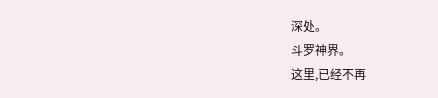深处。
斗罗神界。
这里,已经不再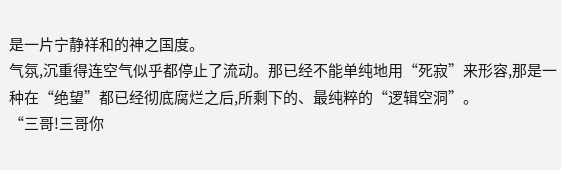是一片宁静祥和的神之国度。
气氛,沉重得连空气似乎都停止了流动。那已经不能单纯地用“死寂”来形容,那是一种在“绝望”都已经彻底腐烂之后,所剩下的、最纯粹的“逻辑空洞”。
“三哥!三哥你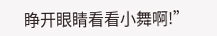睁开眼睛看看小舞啊!”